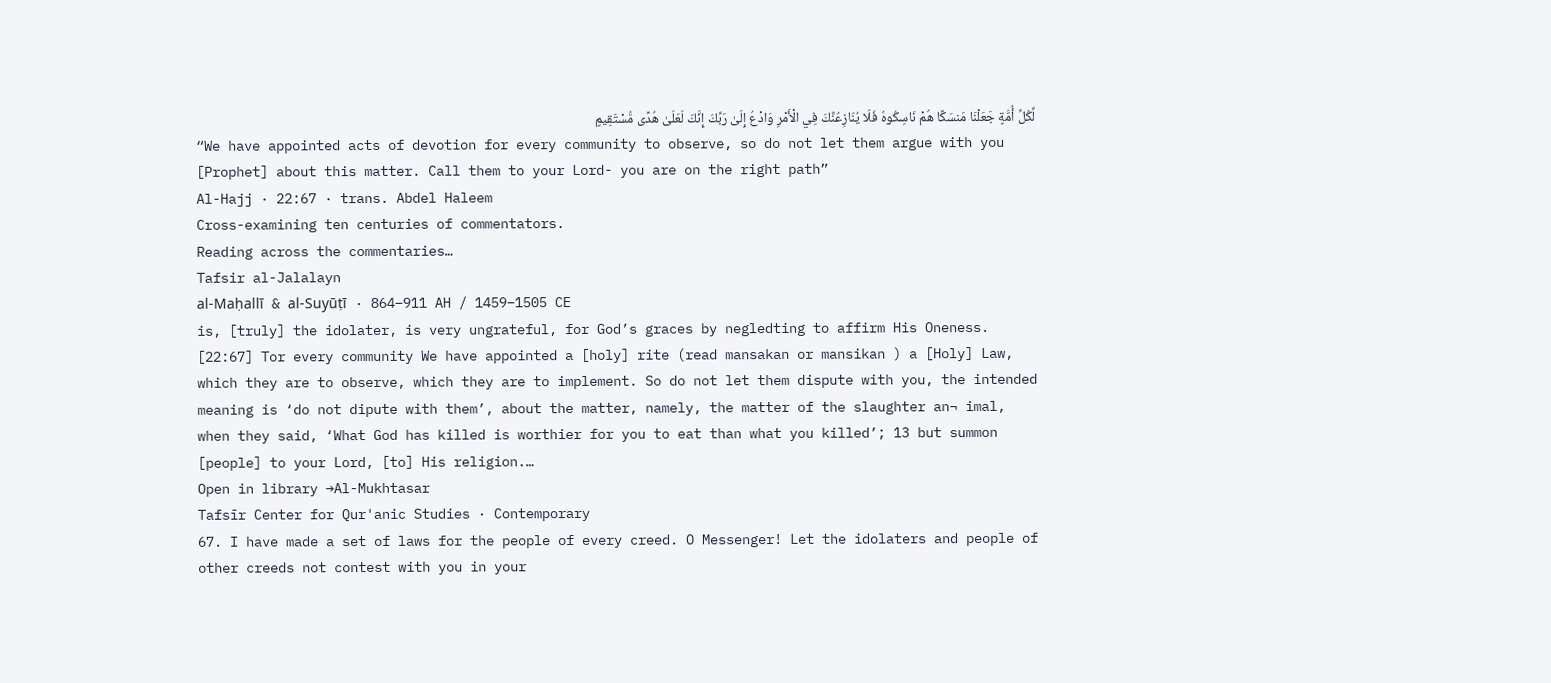لِّكُلِّ أُمَّةٍ جَعَلْنَا مَنسَكًا هُمْ نَاسِكُوهُ فَلَا يُنَازِعُنَّكَ فِي الْأَمْرِ وَادْعُ إِلَىٰ رَبِّكَ إِنَّكَ لَعَلَىٰ هُدًى مُّسْتَقِيمٍ
“We have appointed acts of devotion for every community to observe, so do not let them argue with you [Prophet] about this matter. Call them to your Lord- you are on the right path”
Al-Hajj · 22:67 · trans. Abdel Haleem
Cross-examining ten centuries of commentators.
Reading across the commentaries…
Tafsir al-Jalalayn
al-Maḥallī & al-Suyūṭī · 864–911 AH / 1459–1505 CE
is, [truly] the idolater, is very ungrateful, for God’s graces by negledting to affirm His Oneness. [22:67] Tor every community We have appointed a [holy] rite (read mansakan or mansikan ) a [Holy] Law, which they are to observe, which they are to implement. So do not let them dispute with you, the intended meaning is ‘do not dipute with them’, about the matter, namely, the matter of the slaughter an¬ imal, when they said, ‘What God has killed is worthier for you to eat than what you killed’; 13 but summon [people] to your Lord, [to] His religion.…
Open in library →Al-Mukhtasar
Tafsīr Center for Qur'anic Studies · Contemporary
67. I have made a set of laws for the people of every creed. O Messenger! Let the idolaters and people of other creeds not contest with you in your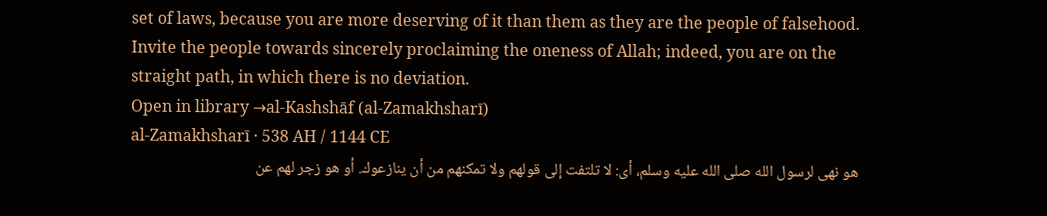set of laws, because you are more deserving of it than them as they are the people of falsehood. Invite the people towards sincerely proclaiming the oneness of Allah; indeed, you are on the straight path, in which there is no deviation.
Open in library →al-Kashshāf (al-Zamakhsharī)
al-Zamakhsharī · 538 AH / 1144 CE
هو نهى لرسول الله صلى الله عليه وسلم، أى: لا تلتفت إلى قولهم ولا تمكنهم من أن ينازعوك. أو هو زجر لهم عن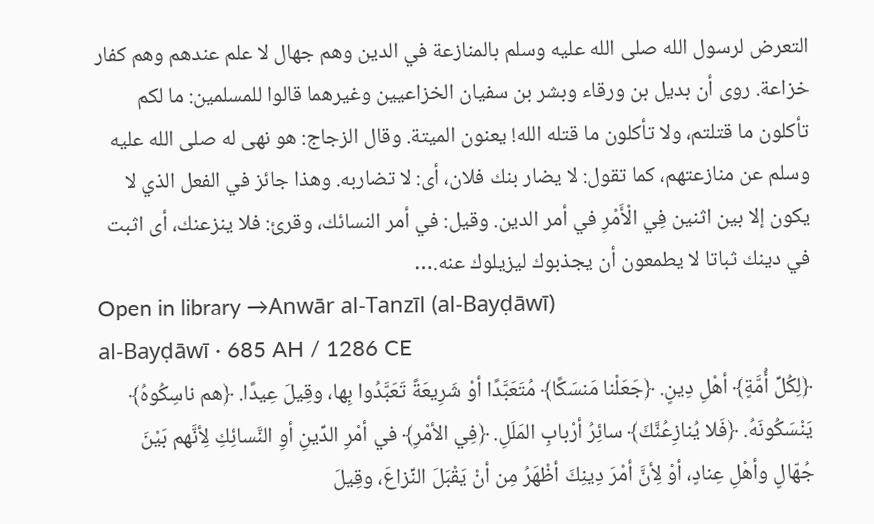التعرض لرسول الله صلى الله عليه وسلم بالمنازعة في الدين وهم جهال لا علم عندهم وهم كفار خزاعة. روى أن بديل بن ورقاء وبشر بن سفيان الخزاعيين وغيرهما قالوا للمسلمين: ما لكم تأكلون ما قتلتم، ولا تأكلون ما قتله الله! يعنون الميتة. وقال الزجاج: هو نهى له صلى الله عليه وسلم عن منازعتهم، كما تقول: لا يضار بنك فلان، أى: لا تضاربه. وهذا جائز في الفعل الذي لا يكون إلا بين اثنين فِي الْأَمْرِ في أمر الدين. وقيل: في أمر النسائك، وقرئ: فلا ينزعنك، أى اثبت في دينك ثباتا لا يطمعون أن يجذبوك ليزيلوك عنه.…
Open in library →Anwār al-Tanzīl (al-Bayḍāwī)
al-Bayḍāwī · 685 AH / 1286 CE
﴿لِكُلِّ أُمَّةٍ﴾ أهْلِ دِينٍ. ﴿جَعَلْنا مَنسَكًا﴾ مُتَعَبَّدًا أوْ شَرِيعَةً تَعَبَّدُوا بِها، وقِيلَ عِيدًا. ﴿هم ناسِكُوهُ﴾ يَنْسَكُونَهُ. ﴿فَلا يُنازِعُنَّكَ﴾ سائِرُ أرْبابِ المَلَلِ. ﴿فِي الأمْرِ﴾ في أمْرِ الدِّينِ أوِ النَّسائِكِ لِأنَّهم بَيْنَ جُهّالٍ وأهْلِ عِنادٍ، أوْ لِأنَّ أمْرَ دِينِكَ أظْهَرُ مِن أنْ يَقْبَلَ النِّزاعَ، وقِيلَ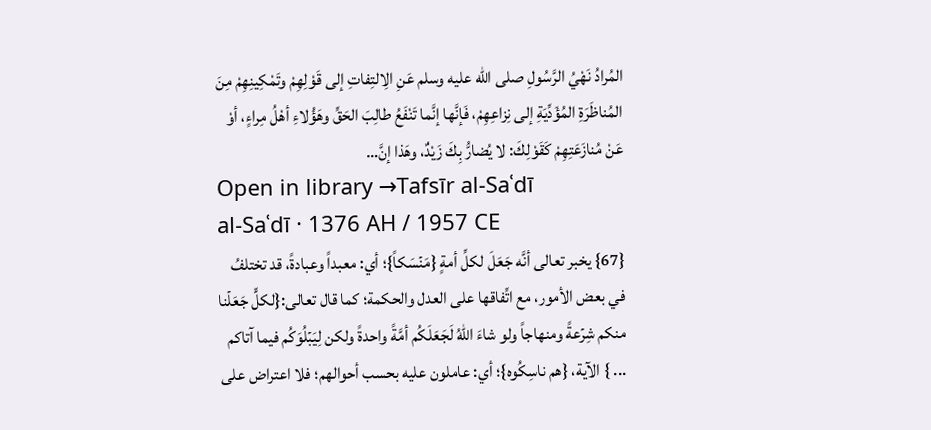المُرادُ نَهْيُ الرَّسُولِ صلى الله عليه وسلم عَنِ الِالتِفاتِ إلى قَوْلِهِمْ وتَمْكِينِهِمْ مِنَ المُناظَرَةِ المُؤَدِّيَةِ إلى نِزاعِهِمْ، فَإنَّها إنَّما تَنْفَعُ طالِبَ الحَقِّ وهَؤُلاءِ أهْلُ مِراءٍ، أوْ عَنْ مُنازَعَتِهِمْ كَقَوْلِكَ: لا يُضارُّ بِكَ زَيْدٌ، وهَذا إنَّ…
Open in library →Tafsīr al-Saʿdī
al-Saʿdī · 1376 AH / 1957 CE
{67} يخبر تعالى أنَّه جَعَلَ لكلِّ أمةٍ {مَنۡسَكاً}؛ أي: معبداً وعبادةً، قد تختلفُ في بعض الأمور، مع اتِّفاقها على العدل والحكمة؛ كما قال تعالى:{لكلٍّ جَعَلۡنا منكم شِرۡعةً ومنهاجاً ولو شاءَ اللهُ لَجَعَلَكُم أمَّةً واحدةً ولكن لِيَبۡلُوَكُم فيما آتاكم ... } الآية، {هم ناسِكُوه}؛ أي: عاملون عليه بحسب أحوالهم؛ فلا اعتراض على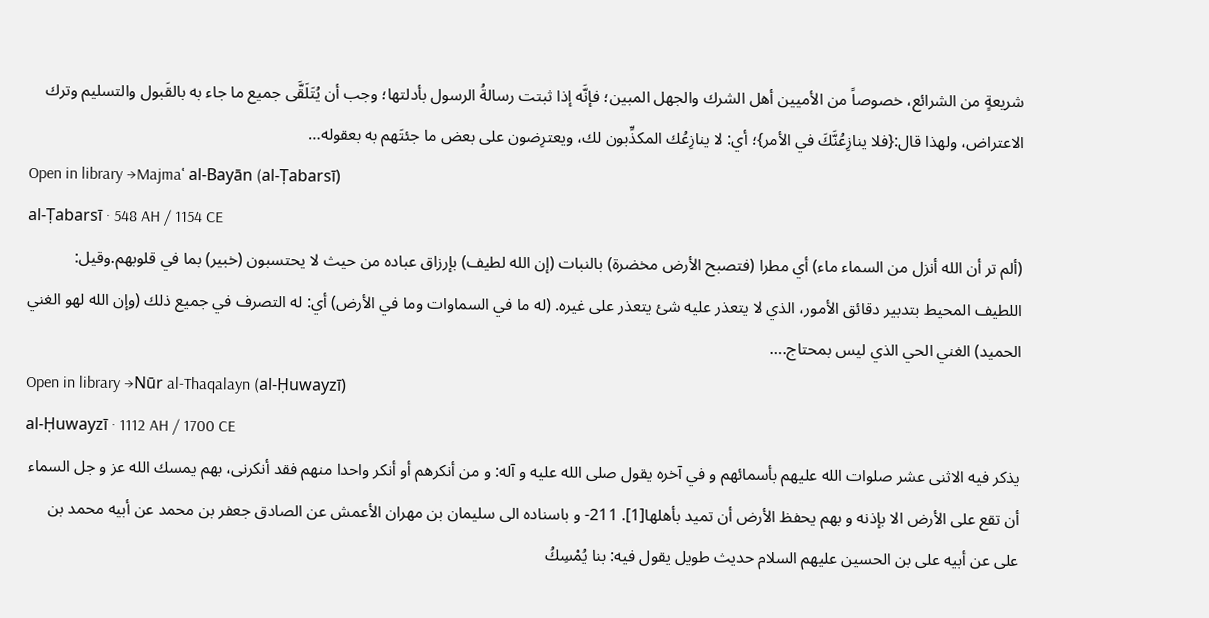شريعةٍ من الشرائع، خصوصاً من الأميين أهل الشرك والجهل المبين؛ فإنَّه إذا ثبتت رسالةُ الرسول بأدلتها؛ وجب أن يُتَلَقَّى جميع ما جاء به بالقَبول والتسليم وترك الاعتراض، ولهذا قال:{فلا ينازِعُنَّكَ في الأمر}؛ أي: لا ينازِعُك المكذِّبون لك، ويعترِضون على بعض ما جئتَهم به بعقوله…
Open in library →Majmaʿ al-Bayān (al-Ṭabarsī)
al-Ṭabarsī · 548 AH / 1154 CE
(ألم تر أن الله أنزل من السماء ماء) أي مطرا (فتصبح الأرض مخضرة) بالنبات (إن الله لطيف) بإرزاق عباده من حيث لا يحتسبون (خبير) بما في قلوبهم.وقيل: اللطيف المحيط بتدبير دقائق الأمور، الذي لا يتعذر عليه شئ يتعذر على غيره. (له ما في السماوات وما في الأرض) أي: له التصرف في جميع ذلك (وإن الله لهو الغني الحميد) الغني الحي الذي ليس بمحتاج.…
Open in library →Nūr al-Thaqalayn (al-Ḥuwayzī)
al-Ḥuwayzī · 1112 AH / 1700 CE
يذكر فيه الاثنى عشر صلوات الله عليهم بأسمائهم و في آخره يقول صلى الله عليه و آله: و من أنكرهم أو أنكر واحدا منهم فقد أنكرنى، بهم يمسك الله عز و جل السماء أن تقع على الأرض الا بإذنه و بهم يحفظ الأرض أن تميد بأهلها[1]. 211- و باسناده الى سليمان بن مهران الأعمش عن الصادق جعفر بن محمد عن أبيه محمد بن على عن أبيه على بن الحسين عليهم السلام حديث طويل يقول فيه: بنا يُمْسِكُ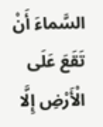السَّماءَ أَنْ تَقَعَ عَلَى الْأَرْضِ إِلَّا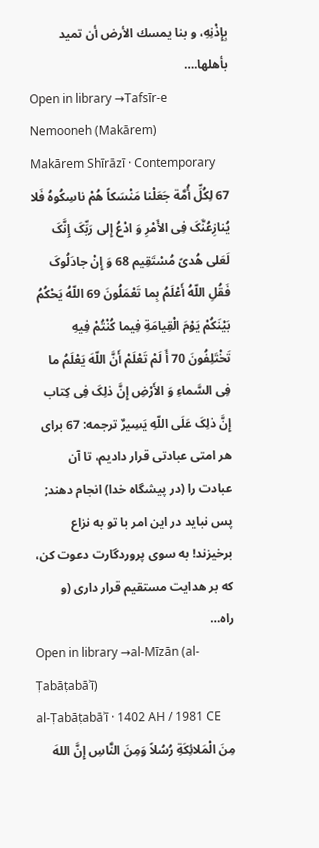بِإِذْنِهِ‌، و بنا يمسك الأرض أن تميد بأهلها.…
Open in library →Tafsīr-e Nemooneh (Makārem)
Makārem Shīrāzī · Contemporary
67 لِکُلِّ أُمَّة جَعَلْنا مَنْسَکاً هُمْ ناسِکُوهُ فَلا یُنازِعُنَّکَ فِی الأَمْرِ وَ ادْعُ إِلى رَبِّکَ إِنَّکَ لَعَلى هُدىً مُسْتَقِیم 68 وَ إِنْ جادَلُوکَ فَقُلِ اللّهُ أَعْلَمُ بِما تَعْمَلُونَ 69 اللّهُ یَحْکُمُ بَیْنَکُمْ یَوْمَ الْقِیامَةِ فِیما کُنْتُمْ فِیهِ تَخْتَلِفُونَ 70 أَ لَمْ تَعْلَمْ أَنَّ اللّهَ یَعْلَمُ ما فِی السَّماءِ وَ الأَرْضِ إِنَّ ذلِکَ فِی کِتاب إِنَّ ذلِکَ عَلَى اللّهِ یَسِیرٌ ترجمه: 67 براى هر امتى عبادتى قرار دادیم، تا آن عبادت را (در پیشگاه خدا) انجام دهند; پس نباید در این امر با تو به نزاع برخیزند! به سوى پروردگارت دعوت کن، که بر هدایت مستقیم قرار دارى (و راه…
Open in library →al-Mīzān (al-Ṭabāṭabāʾī)
al-Ṭabāṭabāʾī · 1402 AH / 1981 CE
مِنَ الْمَلائِكَةِ رُسُلاً وَمِنَ النَّاسِ إِنَّ اللهَ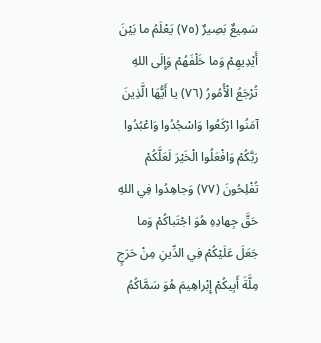سَمِيعٌ بَصِيرٌ (٧٥) يَعْلَمُ ما بَيْنَ أَيْدِيهِمْ وَما خَلْفَهُمْ وَإِلَى اللهِ تُرْجَعُ الْأُمُورُ (٧٦) يا أَيُّهَا الَّذِينَ آمَنُوا ارْكَعُوا وَاسْجُدُوا وَاعْبُدُوا رَبَّكُمْ وَافْعَلُوا الْخَيْرَ لَعَلَّكُمْ تُفْلِحُونَ (٧٧) وَجاهِدُوا فِي اللهِ حَقَّ جِهادِهِ هُوَ اجْتَباكُمْ وَما جَعَلَ عَلَيْكُمْ فِي الدِّينِ مِنْ حَرَجٍ مِلَّةَ أَبِيكُمْ إِبْراهِيمَ هُوَ سَمَّاكُمُ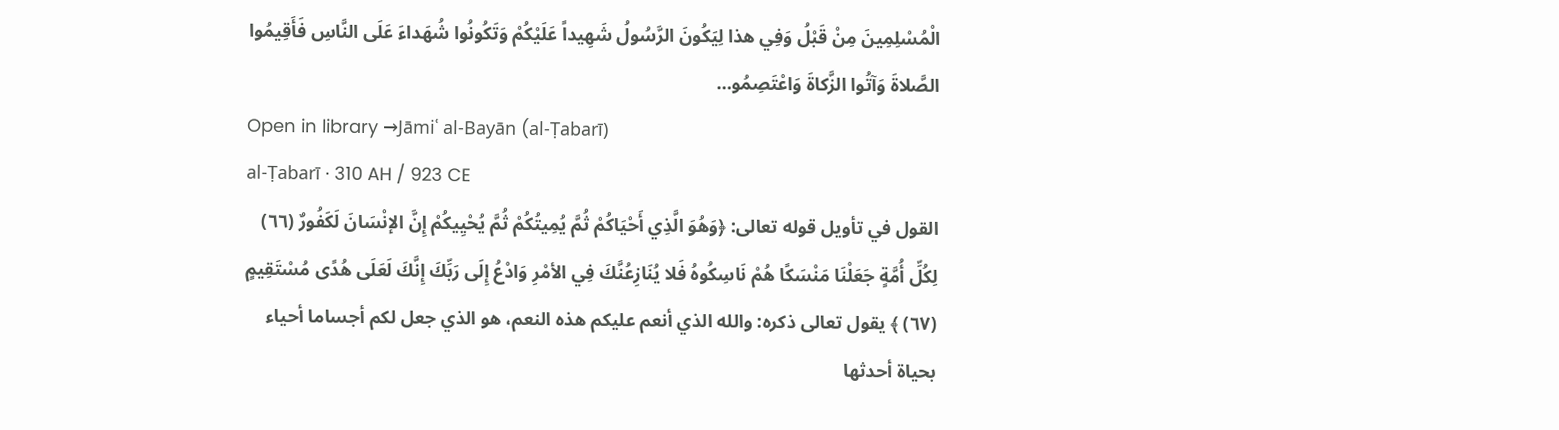الْمُسْلِمِينَ مِنْ قَبْلُ وَفِي هذا لِيَكُونَ الرَّسُولُ شَهِيداً عَلَيْكُمْ وَتَكُونُوا شُهَداءَ عَلَى النَّاسِ فَأَقِيمُوا الصَّلاةَ وَآتُوا الزَّكاةَ وَاعْتَصِمُو…
Open in library →Jāmiʿ al-Bayān (al-Ṭabarī)
al-Ṭabarī · 310 AH / 923 CE
القول في تأويل قوله تعالى: ﴿وَهُوَ الَّذِي أَحْيَاكُمْ ثُمَّ يُمِيتُكُمْ ثُمَّ يُحْيِيكُمْ إِنَّ الإنْسَانَ لَكَفُورٌ (٦٦) لِكُلِّ أُمَّةٍ جَعَلْنَا مَنْسَكًا هُمْ نَاسِكُوهُ فَلا يُنَازِعُنَّكَ فِي الأمْرِ وَادْعُ إِلَى رَبِّكَ إِنَّكَ لَعَلَى هُدًى مُسْتَقِيمٍ (٦٧) ﴾ يقول تعالى ذكره: والله الذي أنعم عليكم هذه النعم، هو الذي جعل لكم أجساما أحياء بحياة أحدثها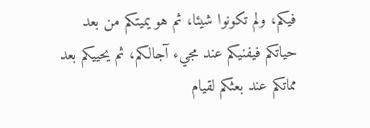فيكم، ولم تكونوا شيئا، ثم هو يميتكم من بعد حياتكم فيفنيكم عند مجيء آجالكم، ثم يحييكم بعد مماتكم عند بعثكم لقيام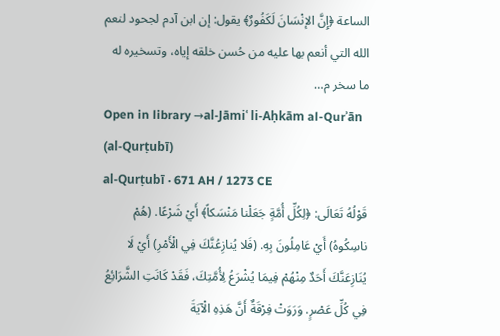الساعة ﴿إِنَّ الإنْسَانَ لَكَفُورٌ﴾ يقول: إن ابن آدم لجحود لنعم الله التي أنعم بها عليه من حُسن خلقه إياه، وتسخيره له ما سخر م…
Open in library →al-Jāmiʿ li-Aḥkām al-Qurʾān (al-Qurṭubī)
al-Qurṭubī · 671 AH / 1273 CE
قَوْلُهُ تَعَالَى: ﴿لِكُلِّ أُمَّةٍ جَعَلْنا مَنْسَكاً﴾ أَيْ شَرْعًا. (هُمْ ناسِكُوهُ) أَيْ عَامِلُونَ بِهِ. (فَلا يُنازِعُنَّكَ فِي الْأَمْرِ) أَيْ لَا يُنَازِعَنَّكَ أَحَدٌ مِنْهُمْ فِيمَا يُشْرَعُ لِأُمَّتِكَ، فَقَدْ كَانَتِ الشَّرَائِعُ فِي كُلِّ عَصْرٍ. وَرَوَتْ فِرْقَةٌ أَنَّ هَذِهِ الْآيَةَ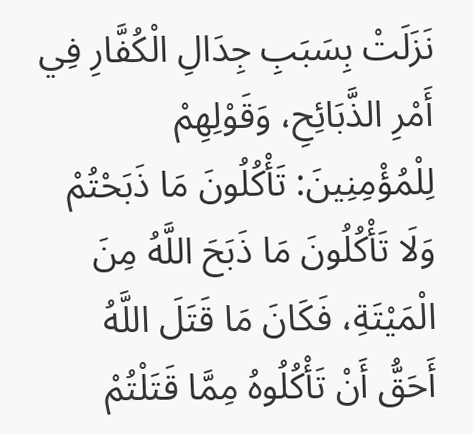نَزَلَتْ بِسَبَبِ جِدَالِ الْكُفَّارِ فِي أَمْرِ الذَّبَائِحِ، وَقَوْلِهِمْ لِلْمُؤْمِنِينَ: تَأْكُلُونَ مَا ذَبَحْتُمْ وَلَا تَأْكُلُونَ مَا ذَبَحَ اللَّهُ مِنَ الْمَيْتَةِ، فَكَانَ مَا قَتَلَ اللَّهُ أَحَقُّ أَنْ تَأْكُلُوهُ مِمَّا قَتَلْتُمْ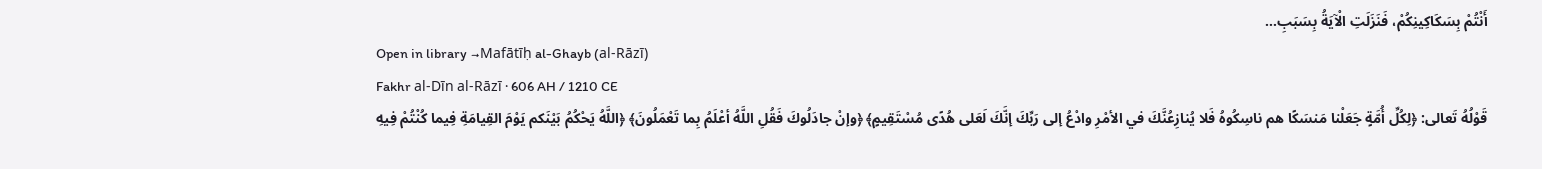أَنْتُمْ بِسَكَاكِينِكُمْ، فَنَزَلَتِ الْآيَةُ بِسَبَبِ…
Open in library →Mafātīḥ al-Ghayb (al-Rāzī)
Fakhr al-Dīn al-Rāzī · 606 AH / 1210 CE
قَوْلُهُ تَعالى: ﴿لِكُلِّ أُمَّةٍ جَعَلْنا مَنسَكًا هم ناسِكُوهُ فَلا يُنازِعُنَّكَ في الأمْرِ وادْعُ إلى رَبِّكَ إنَّكَ لَعَلى هُدًى مُسْتَقِيمٍ﴾ ﴿وإنْ جادَلُوكَ فَقُلِ اللَّهُ أعْلَمُ بِما تَعْمَلُونَ﴾ ﴿اللَّهُ يَحْكُمُ بَيْنَكم يَوْمَ القِيامَةِ فِيما كُنْتُمْ فِيهِ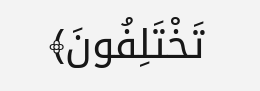تَخْتَلِفُونَ﴾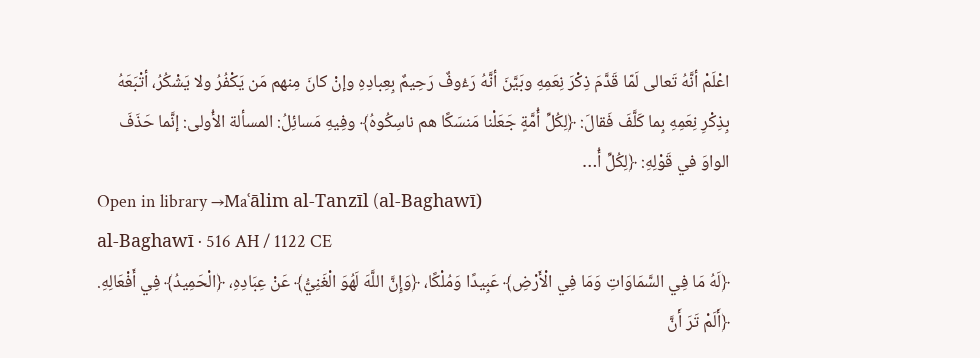اعْلَمْ أنَّهُ تَعالى لَمّا قَدَّمَ ذِكْرَ نِعَمِهِ وبَيَّنَ أنَّهُ رَءُوفٌ رَحِيمٌ بِعِبادِهِ وإنْ كانَ مِنهم مَن يَكْفُرُ ولا يَشْكُرُ، أتْبَعَهُ بِذِكْرِ نِعَمِهِ بِما كَلَّفَ فَقالَ: ﴿لِكُلِّ أُمَّةٍ جَعَلْنا مَنسَكًا هم ناسِكُوهُ﴾ وفِيهِ مَسائِلُ: المسألة الأُولى: إنَّما حَذَفَ الواوَ في قَوْلِهِ: ﴿لِكُلِّ أُ…
Open in library →Maʿālim al-Tanzīl (al-Baghawī)
al-Baghawī · 516 AH / 1122 CE
﴿لَهُ مَا فِي السَّمَاوَاتِ وَمَا فِي الْأَرْضِ﴾ عَبِيدًا وَمُلْكًا، ﴿وَإِنَّ اللَّهَ لَهُوَ الْغَنِيُّ﴾ عَنْ عِبَادِهِ، ﴿الْحَمِيدُ﴾ فِي أَفْعَالِهِ. ﴿أَلَمْ تَرَ أَنَّ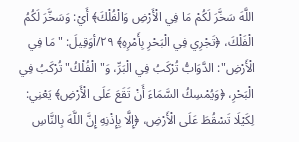اللَّهَ سَخَّرَ لَكُمْ مَا فِي الْأَرْضِ وَالْفُلْكَ﴾ أَيْ: وَسَخَّرَ لَكُمُ الْفَلْكَ، ﴿تَجْرِي فِي الْبَحْرِ بِأَمْرِهِ﴾ ٢٩/أوَقِيلَ: "مَا فِي الْأَرْضِ": الدَّوَابُّ تُرْكَبُ فِي الْبَرِّ، وَ"الْفُلْكُ" تُرْكَبُ فِي الْبَحْرِ، ﴿وَيُمْسِكُ السَّمَاءَ أَنْ تَقَعَ عَلَى الْأَرْضِ﴾ يَعْنِي: لِكَيْلَا تَسْقُطَ عَلَى الْأَرْضِ، ﴿إِلَّا بِإِذْنِهِ إِنَّ اللَّهَ بِالنَّاسِ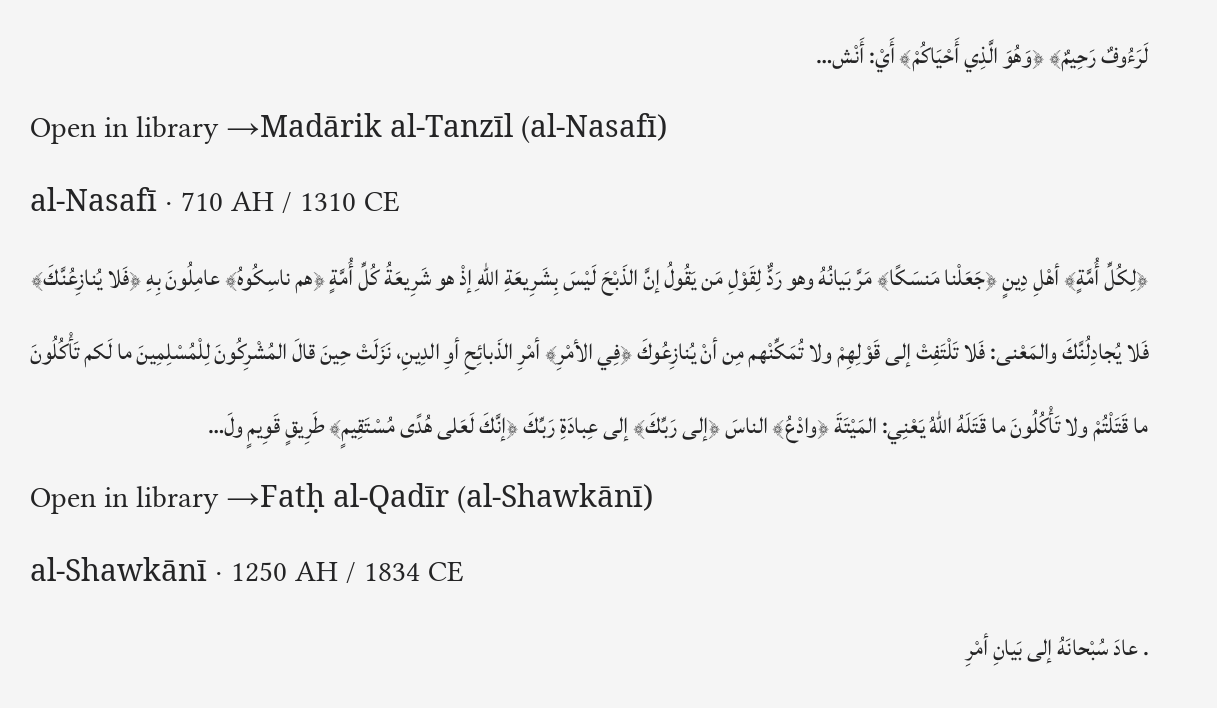لَرَءُوفٌ رَحِيمٌ﴾ ﴿وَهُوَ الَّذِي أَحْيَاكُمْ﴾ أَيْ: أَنْش…
Open in library →Madārik al-Tanzīl (al-Nasafī)
al-Nasafī · 710 AH / 1310 CE
﴿لِكُلِّ أُمَّةٍ﴾ أهْلِ دِينٍ ﴿جَعَلْنا مَنسَكًا﴾ مَرَّ بَيانُهُ وهو رَدٌّ لِقَوْلِ مَن يَقُولُ إنَّ الذَبْحَ لَيْسَ بِشَرِيعَةِ اللهِ إذْ هو شَرِيعَةُ كُلِّ أُمَّةٍ ﴿هم ناسِكُوهُ﴾ عامِلُونَ بِهِ ﴿فَلا يُنازِعُنَّكَ﴾ فَلا يُجادِلُنَّكَ والمَعْنى: فَلا تَلْتَفِتْ إلى قَوْلِهِمْ ولا تُمَكِّنْهم مِن أنْ يُنازِعُوكَ ﴿فِي الأمْرِ﴾ أمْرِ الذَبائِحِ أوِ الدِينِ، نَزَلَتْ حِينَ قالَ المُشْرِكُونَ لِلْمُسْلِمِينَ ما لَكم تَأْكُلُونَ ما قَتَلْتُمْ ولا تَأْكُلُونَ ما قَتَلَهُ اللهُ يَعْنِي: المَيْتَةَ ﴿وادْعُ﴾ الناسَ ﴿إلى رَبِّكَ﴾ إلى عِبادَةِ رَبِّكَ ﴿إنَّكَ لَعَلى هُدًى مُسْتَقِيمٍ﴾ طَرِيقٍ قَوِيمٍ ولَ…
Open in library →Fatḥ al-Qadīr (al-Shawkānī)
al-Shawkānī · 1250 AH / 1834 CE
. عادَ سُبْحانَهُ إلى بَيانِ أمْرِ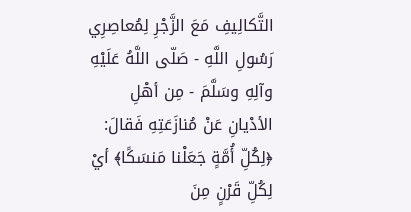التَّكالِيفِ مَعَ الزَّجْرِ لِمُعاصِرِي رَسُولِ اللَّهِ - صَلّى اللَّهُ عَلَيْهِ وآلِهِ وسَلَّمَ - مِن أهْلِ الأدْيانِ عَنْ مُنازَعَتِهِ فَقالَ: ﴿لِكُلِّ أُمَّةٍ جَعَلْنا مَنسَكًا﴾ أيْ لِكُلِّ قَرْنٍ مِنَ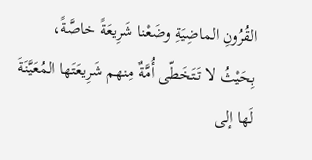القُرُونِ الماضِيَةِ وضَعْنا شَرِيعَةً خاصَّةً، بِحَيْثُ لا تَتَخَطّى أُمَّةٌ مِنهم شَرِيعَتَها المُعَيَّنَةَ لَها إلى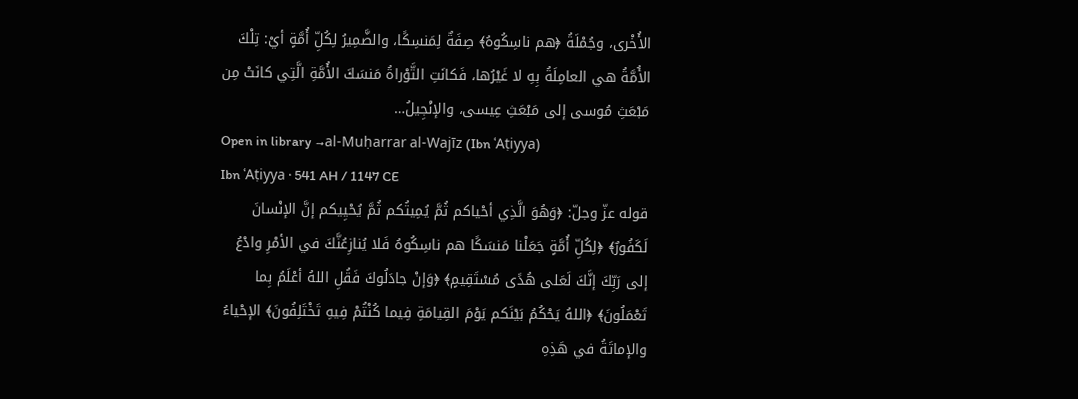الأُخْرى، وجُمْلَةُ ﴿هم ناسِكُوهُ﴾ صِفَةٌ لِمَنسِكًا، والضَّمِيرُ لِكُلِّ أُمَّةٍ أيْ: تِلْكَ الأُمَّةُ هي العامِلَةُ بِهِ لا غَيْرُها، فَكانَتِ التَّوْراةُ مَنسَكَ الأُمَّةِ الَّتِي كانَتْ مِن مَبْعَثِ مُوسى إلى مَبْعَثِ عِيسى، والإنْجِيلُ…
Open in library →al-Muḥarrar al-Wajīz (Ibn ʿAṭiyya)
Ibn ʿAṭiyya · 541 AH / 1147 CE
قوله عزّ وجلّ: ﴿وَهُوَ الَّذِي أحْياكم ثُمَّ يُمِيتُكم ثُمَّ يُحْيِيكم إنَّ الإنْسانَ لَكَفُورٌ﴾ ﴿لِكُلِّ أُمَّةٍ جَعَلْنا مَنسَكًا هم ناسِكُوهُ فَلا يُنازِعُنَّكَ في الأمْرِ وادْعُ إلى رَبِّكَ إنَّكَ لَعَلى هُدًى مُسْتَقِيمٍ﴾ ﴿وَإنْ جادَلُوكَ فَقُلِ اللهُ أعْلَمُ بِما تَعْمَلُونَ﴾ ﴿اللهُ يَحْكُمُ بَيْنَكم يَوْمَ القِيامَةِ فِيما كُنْتُمْ فِيهِ تَخْتَلِفُونَ﴾ الإحْياءُ والإماتَةُ في هَذِهِ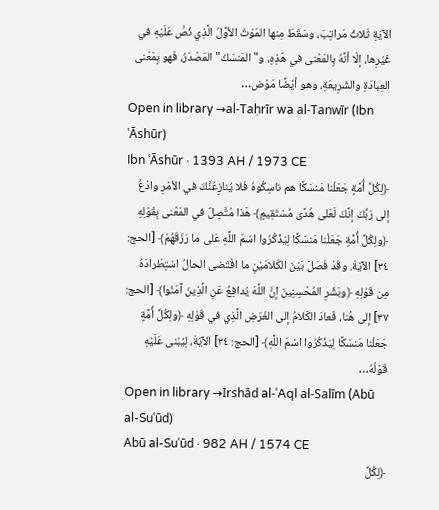الآيَةِ ثَلاثُ مَراتِبَ، وسَقَطَ مِنها المَوْتُ الأوَّلُ الَّذِي نُصَّ عَلَيْهِ في غَيْرِها، إلّا أنَّهُ بِالمَعْنى في هَذِهِ، و"المَنسَكُ" المَصْدَرُ، فَهو بِمَعْنى العِبادَةِ والشَرِيعَةِ، وهو أيْضًا مَوْض…
Open in library →al-Taḥrīr wa al-Tanwīr (Ibn ʿĀshūr)
Ibn ʿĀshūr · 1393 AH / 1973 CE
﴿لِكُلِّ أُمَّةٍ جَعَلْنا مَنسَكًا هم ناسِكُوهُ فَلا يُنازِعُنَّكَ في الأمْرِ وادْعُ إلى رَبِّكَ إنَّكَ لَعَلى هُدًى مُسْتَقِيمٍ﴾ هَذا مُتَّصِلٌ في المَعْنى بِقَوْلِهِ ﴿ولِكُلِّ أُمَّةٍ جَعَلْنا مَنسَكًا لِيَذْكُرُوا اسْمَ اللَّهِ عَلى ما رَزَقَهُمْ﴾ [الحج: ٣٤] الآيَةَ. وقَدْ فَصَلَ بَيْنَ الكَلامَيْنِ ما اقْتَضى الحالُ اسْتِطْرادَهُ مِن قَوْلِهِ ﴿وبَشِّرِ المُحْسِنِينَ إنَّ اللَّهَ يُدافِعُ عَنِ الَّذِينَ آمَنُوا﴾ [الحج: ٣٧] إلى هُنا، فَعادَ الكَلامُ إلى الغَرَضِ الَّذِي في قَوْلِهِ ﴿ولِكُلِّ أُمَّةٍ جَعَلْنا مَنسَكًا لِيَذْكُرُوا اسْمَ اللَّهِ﴾ [الحج: ٣٤] الآيَةَ، لِيُبْنى عَلَيْهِ قَوْلُهُ…
Open in library →Irshād al-ʿAql al-Salīm (Abū al-Suʿūd)
Abū al-Suʿūd · 982 AH / 1574 CE
﴿لِكُلِّ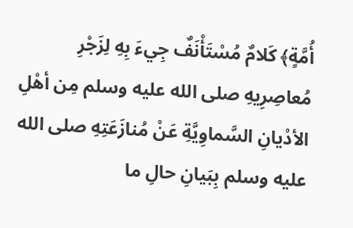أُمَّةٍ﴾ كَلامٌ مُسْتَأْنَفٌ جِيءَ بِهِ لِزَجْرِ مُعاصِرِيهِ صلى الله عليه وسلم مِن أهْلِ الأدْيانِ السَّماوِيَّةِ عَنْ مُنازَعَتِهِ صلى الله عليه وسلم بِبَيانِ حالِ ما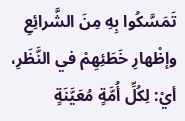تَمَسَّكُوا بِهِ مِنَ الشَّرائِعِ وإظْهارِ خَطَئِهِمْ في النَّظَرِ، أيْ: لِكُلِّ أُمَّةٍ مُعَيَّنَةٍ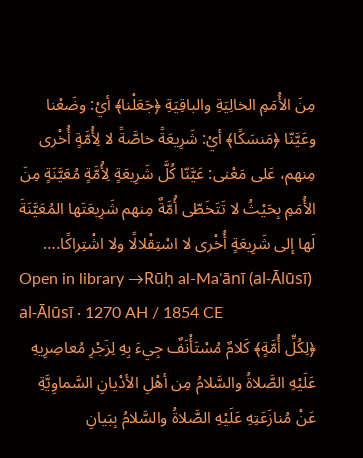مِنَ الأُمَمِ الخالِيَةِ والباقِيَةِ ﴿جَعَلْنا﴾ أيْ: وضَعْنا وعَيَّنّا ﴿مَنسَكًا﴾ أيْ: شَرِيعَةً خاصَّةً لا لِأُمَّةٍ أُخْرى مِنهم، عَلى مَعْنى: عَيَّنّا كُلَّ شَرِيعَةٍ لِأُمَّةٍ مُعَيَّنَةٍ مِنَ الأُمَمِ بِحَيْثُ لا تَتَخَطّى أُمَّةٌ مِنهم شَرِيعَتَها المُعَيَّنَةَ لَها إلى شَرِيعَةٍ أُخْرى لا اسْتِقْلالًا ولا اشْتِراكًا.…
Open in library →Rūḥ al-Maʿānī (al-Ālūsī)
al-Ālūsī · 1270 AH / 1854 CE
﴿لِكُلِّ أُمَّةٍ﴾ كَلامٌ مُسْتَأْنَفٌ جِيءَ بِهِ لِزَجْرِ مُعاصِرِيهِ عَلَيْهِ الصَّلاةُ والسَّلامُ مِن أهْلِ الأدْيانِ السَّماوِيَّةِ عَنْ مُنازَعَتِهِ عَلَيْهِ الصَّلاةُ والسَّلامُ بِبَيانِ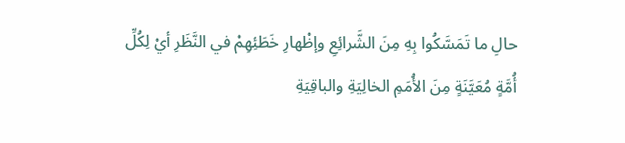حالِ ما تَمَسَّكُوا بِهِ مِنَ الشَّرائِعِ وإظْهارِ خَطَئِهِمْ في النَّظَرِ أيْ لِكُلِّ أُمَّةٍ مُعَيَّنَةٍ مِنَ الأُمَمِ الخالِيَةِ والباقِيَةِ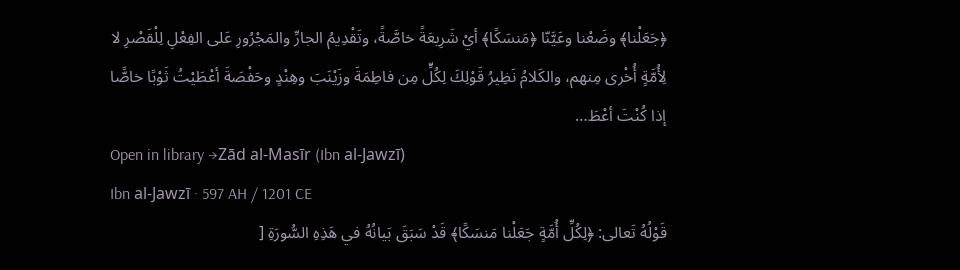﴿جَعَلْنا﴾ وضَعْنا وعَيَّنّا ﴿مَنسَكًا﴾ أيْ شَرِيعَةً خاصَّةً، وتَقْدِيمُ الجارِّ والمَجْرُورِ عَلى الفِعْلِ لِلْقَصْرِ لا لِأُمَّةٍ أُخْرى مِنهم، والكَلامُ نَظِيرُ قَوْلِكَ لِكُلٍّ مِن فاطِمَةَ وزَيْنَبَ وهِنْدٍ وحَفْصَةَ أعْطَيْتُ ثَوْبًا خاصًّا إذا كُنْتَ أعْطَ…
Open in library →Zād al-Masīr (Ibn al-Jawzī)
Ibn al-Jawzī · 597 AH / 1201 CE
قَوْلُهُ تَعالى: ﴿لِكُلِّ أُمَّةٍ جَعَلْنا مَنسَكًا﴾ قَدْ سَبَقَ بَيانُهُ في هَذِهِ السُّورَةِ [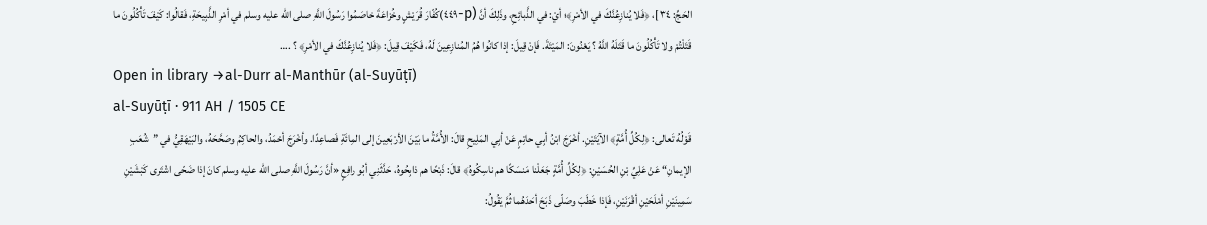الحَجِّ: ٣٤ ]، ﴿فَلا يُنازِعُنَّكَ في الأمْرِ﴾؛ أيْ: في الذَّبائِحِ، وذَلِكَ أنَّ (p-٤٤٩)كُفّارَ قُرَيْشٍ وخُزاعَةَ خاصَمُوا رَسُولَ اللَّهِ صلى الله عليه وسلم في أمْرِ الذَّبِيحَةِ، فَقالُوا: كَيْفَ تَأْكُلُونَ ما قَتَلْتُمْ ولا تَأْكُلُونَ ما قَتَلَهُ اللَّهُ ؟ يَعْنُونَ: المَيْتَةَ. فَإنْ قِيلَ: إذا كانُوا هُمُ المُنازِعِينَ لَهُ، فَكَيْفَ قِيلَ: ﴿فَلا يُنازِعُنَّكَ في الأمْرِ﴾ ؟ .…
Open in library →al-Durr al-Manthūr (al-Suyūṭī)
al-Suyūṭī · 911 AH / 1505 CE
قَوْلُهُ تَعالى: ﴿لِكُلِّ أُمَّةٍ﴾ الآيَتَيْنِ. أخْرَجَ ابْنُ أبِي حاتِمٍ عَنْ أبِي المَلِيحِ قالَ: الأُمَّةُ ما بَيْنَ الأرْبَعِينَ إلى المِائَةِ فَصاعِدًا. وأخْرَجَ أحْمَدُ، والحاكِمُ وصَحَّحَهُ، والبَيْهَقِيُّ في ”شُعَبِ الإيمانِ“ عَنْ عَلِيِّ بْنِ الحُسَيْنِ: ﴿لِكُلِّ أُمَّةٍ جَعَلْنا مَنسَكًا هم ناسِكُوهُ﴾ قالَ: ذَبْحًا هم ذابِحُوهُ، حَدَّثَنِي أبُو رافِعٍ «أنَّ رَسُولَ اللَّهِ صلى الله عليه وسلم كانَ إذا ضَحّى اشْتَرى كَبْشَيْنِ سَمِينَيْنِ أمْلَحَيْنِ أقْرَنَيْنِ، فَإذا خَطَبَ وصَلّى ذَبَحَ أحَدَهُما ثُمَّ يَقُولُ: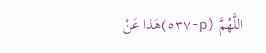اللَّهُمَّ (p-٥٣٧)هَذا عَنْ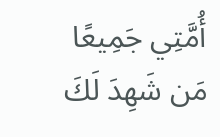أُمَّتِي جَمِيعًا مَن شَهِدَ لَكَ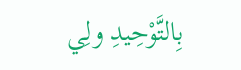بِالتَّوْحِيدِ ولِي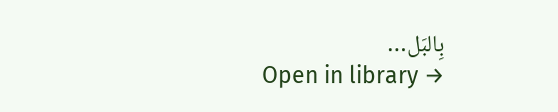بِالبَل…
Open in library →